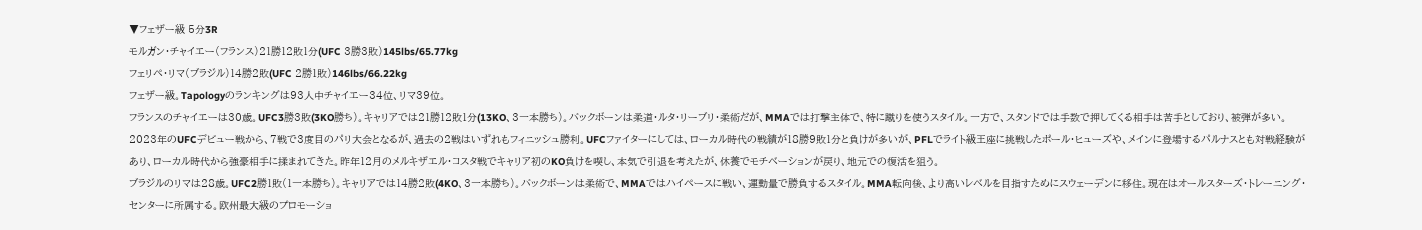▼フェザー級 5分3R
モルガン・チャイエー(フランス)21勝12敗1分(UFC 3勝3敗)145lbs/65.77kg
フェリペ・リマ(ブラジル)14勝2敗(UFC 2勝1敗)146lbs/66.22kg
フェザー級。Tapologyのランキングは93人中チャイエー34位、リマ39位。
フランスのチャイエーは30歳。UFC3勝3敗(3KO勝ち)。キャリアでは21勝12敗1分(13KO、3一本勝ち)。バックボーンは柔道・ルタ・リーブリ・柔術だが、MMAでは打撃主体で、特に蹴りを使うスタイル。一方で、スタンドでは手数で押してくる相手は苦手としており、被弾が多い。2023年のUFCデビュー戦から、7戦で3度目のパリ大会となるが、過去の2戦はいずれもフィニッシュ勝利。UFCファイターにしては、ローカル時代の戦績が18勝9敗1分と負けが多いが、PFLでライト級王座に挑戦したポール・ヒューズや、メインに登場するパルナスとも対戦経験があり、ローカル時代から強豪相手に揉まれてきた。昨年12月のメルキザエル・コスタ戦でキャリア初のKO負けを喫し、本気で引退を考えたが、休養でモチベーションが戻り、地元での復活を狙う。
ブラジルのリマは28歳。UFC2勝1敗(1一本勝ち)。キャリアでは14勝2敗(4KO、3一本勝ち)。バックボーンは柔術で、MMAではハイペースに戦い、運動量で勝負するスタイル。MMA転向後、より高いレベルを目指すためにスウェーデンに移住。現在はオールスターズ・トレーニング・センターに所属する。欧州最大級のプロモーショ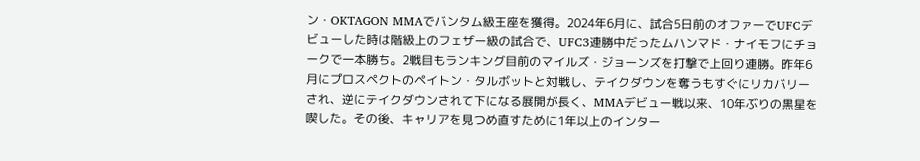ン・OKTAGON MMAでバンタム級王座を獲得。2024年6月に、試合5日前のオファーでUFCデビューした時は階級上のフェザー級の試合で、UFC3連勝中だったムハンマド・ナイモフにチョークで一本勝ち。2戦目もランキング目前のマイルズ・ジョーンズを打撃で上回り連勝。昨年6月にプロスペクトのペイトン・タルボットと対戦し、テイクダウンを奪うもすぐにリカバリーされ、逆にテイクダウンされて下になる展開が長く、MMAデビュー戦以来、10年ぶりの黒星を喫した。その後、キャリアを見つめ直すために1年以上のインター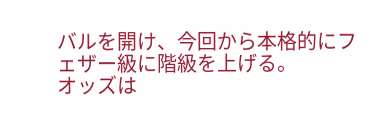バルを開け、今回から本格的にフェザー級に階級を上げる。
オッズは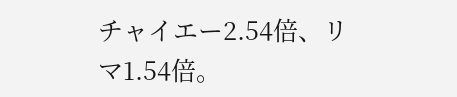チャイエー2.54倍、リマ1.54倍。